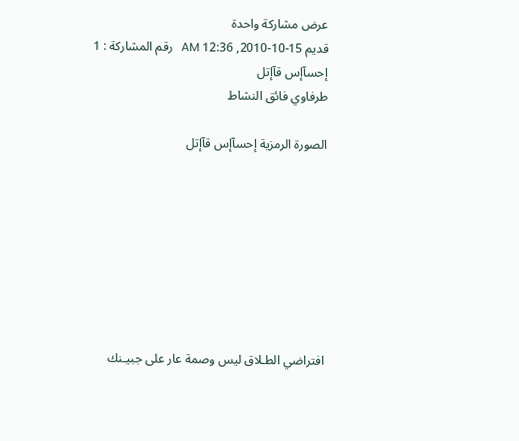عرض مشاركة واحدة
قديم 15-10-2010, 12:36 AM   رقم المشاركة : 1
إحسآإس قآإتل
طرفاوي فائق النشاط

الصورة الرمزية إحسآإس قآإتل








افتراضي الطـلاق ليس وصمة عار على جبيـنك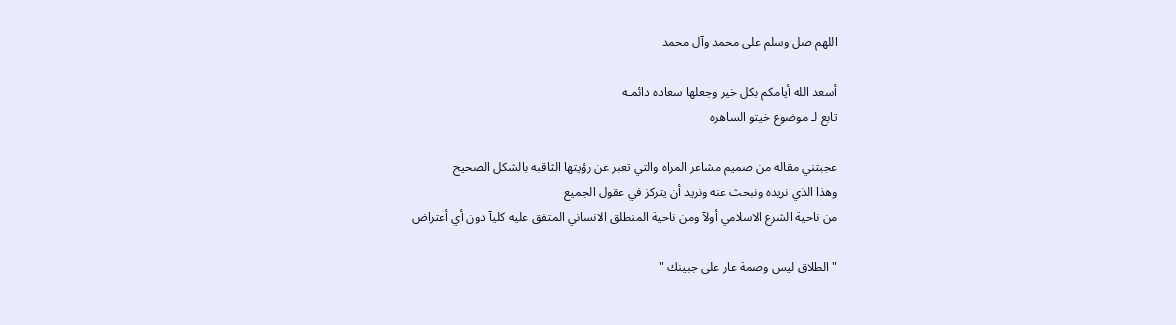اللهم صل وسلم على محمد وآل محمد

أسعد الله أيامكم بكل خير وجعلها سعاده دائمـه
تابع لـ موضوع خيتو الساهره

عجبتني مقاله من صميم مشاعر المراه والتي تعبر عن رؤيتها الثاقبه بالشكل الصحيح
وهذا الذي نريده ونبحث عنه ونريد أن يتركز في عقول الجميع
من ناحية الشرع الاسلامي أولآ ومن ناحية المنطلق الانساني المتفق عليه كليآ دون أي أعتراض

" الطلاق ليس وصمة عار على جبينك "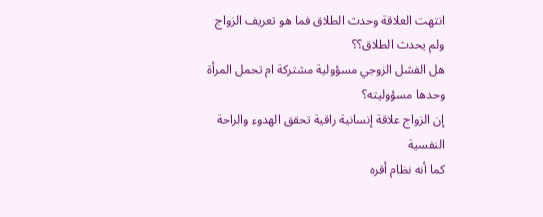انتهت العلاقة وحدث الطلاق فما هو تعريف الزواج ولم يحدث الطلاق؟؟
هل الفشل الزوجي مسؤولية مشتركة ام تحمل المرأة وحدها مسؤوليته؟
إن الزواج علاقة إنسانية راقية تحقق الهدوء والراحة النفسية
كما أنه نظام أقره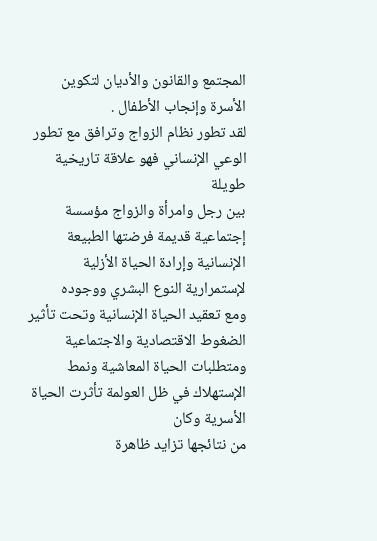المجتمع والقانون والأديان لتكوين الأسرة وإنجاب الأطفال .
لقد تطور نظام الزواج وترافق مع تطور الوعي الإنساني فهو علاقة تاريخية طويلة
بين رجل وامرأة والزواج مؤسسة إجتماعية قديمة فرضتها الطبيعة الإنسانية وإرادة الحياة الأزلية لإستمرارية النوع البشري ووجوده
ومع تعقيد الحياة الإنسانية وتحت تأثير الضغوط الاقتصادية والاجتماعية
ومتطلبات الحياة المعاشية ونمط الإستهلاك في ظل العولمة تأثرت الحياة الأسرية وكان
من نتائجها تزايد ظاهرة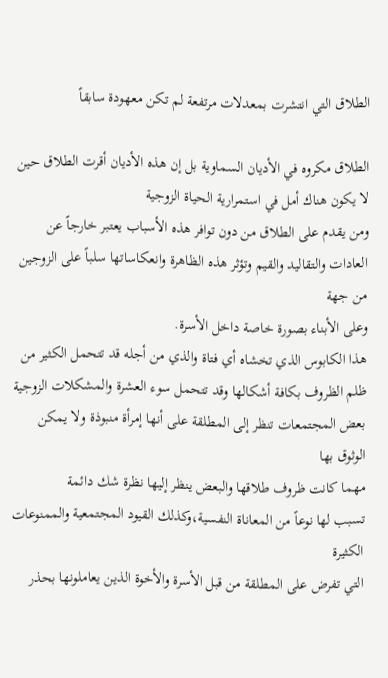الطلاق التي انتشرت بمعدلات مرتفعة لم تكن معهودة سابقاً

الطلاق مكروه في الأديان السماوية بل إن هذه الأديان أقرت الطلاق حين لا يكون هناك أمل في استمرارية الحياة الزوجية
ومن يقدم على الطلاق من دون توافر هذه الأسباب يعتبر خارجاً عن العادات والتقاليد والقيم وتؤثر هذه الظاهرة وانعكاساتها سلباً على الزوجين من جهة
وعلى الأبناء بصورة خاصة داخل الأسرة.
هذا الكابوس الذي تخشاه أي فتاة والذي من أجله قد تتحمل الكثير من
ظلم الظروف بكافة أشكالها وقد تتحمل سوء العشرة والمشكلات الزوجية
بعض المجتمعات تنظر إلى المطلقة على أنها إمرأة منبوذة ولا يمكن الوثوق بها
مهما كانت ظروف طلاقها والبعض ينظر إليها نظرة شك دائمة
تسبب لها نوعاً من المعاناة النفسية،وكذلك القيود المجتمعية والممنوعات الكثيرة
التي تفرض على المطلقة من قبل الأسرة والأخوة الذين يعاملونها بحذر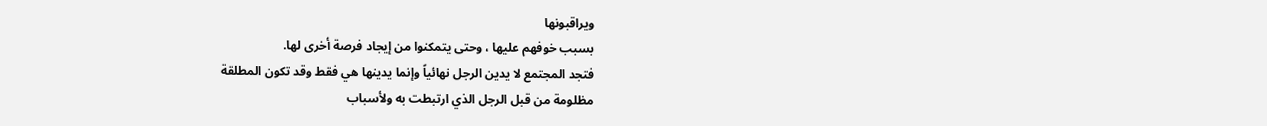ويراقبونها
بسبب خوفهم عليها ، وحتى يتمكنوا من إيجاد فرصة أخرى لها.
فتجد المجتمع لا يدين الرجل نهائياً وإنما يدينها هي فقط وقد تكون المطلقة
مظلومة من قبل الرجل الذي ارتبطت به ولأسباب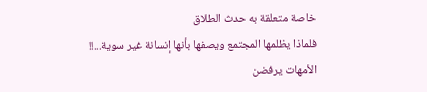خاصة متعلقة به حدث الطلاق
فلماذا يظلمها المجتمع ويصفها بأنها إنسانة غير سوية...!!
الأمهات يرفضن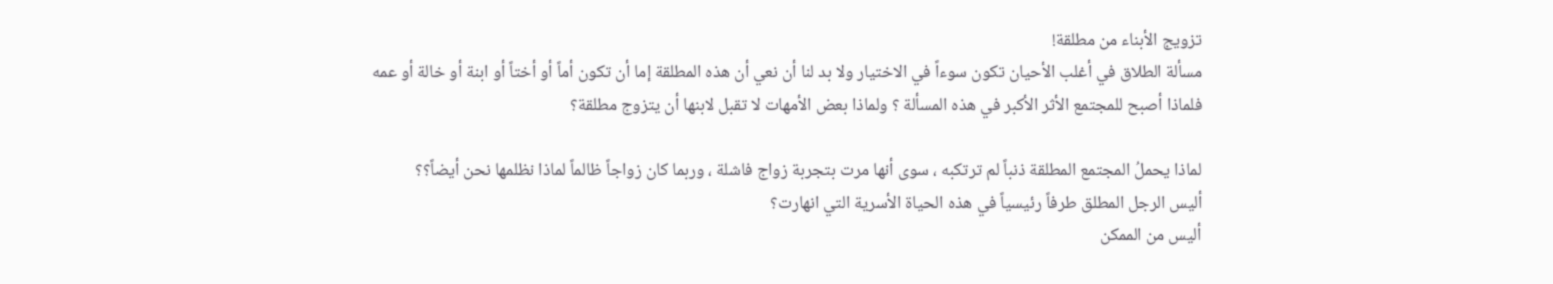تزويج الأبناء من مطلقة!
مسألة الطلاق في أغلب الأحيان تكون سوءاً في الاختيار ولا بد لنا أن نعي أن هذه المطلقة إما أن تكون أماً أو أختاً أو ابنة أو خالة أو عمه
فلماذا أصبح للمجتمع الأثر الأكبر في هذه المسألة ؟ ولماذا بعض الأمهات لا تقبل لابنها أن يتزوج مطلقة؟

لماذا يحملُ المجتمع المطلقة ذنباً لم ترتكبه ، سوى أنها مرت بتجربة زواج فاشلة ، وربما كان زواجاً ظالماً لماذا نظلمها نحن أيضاً؟؟
أليس الرجل المطلق طرفاً رئيسياً في هذه الحياة الأسرية التي انهارت؟
أليس من الممكن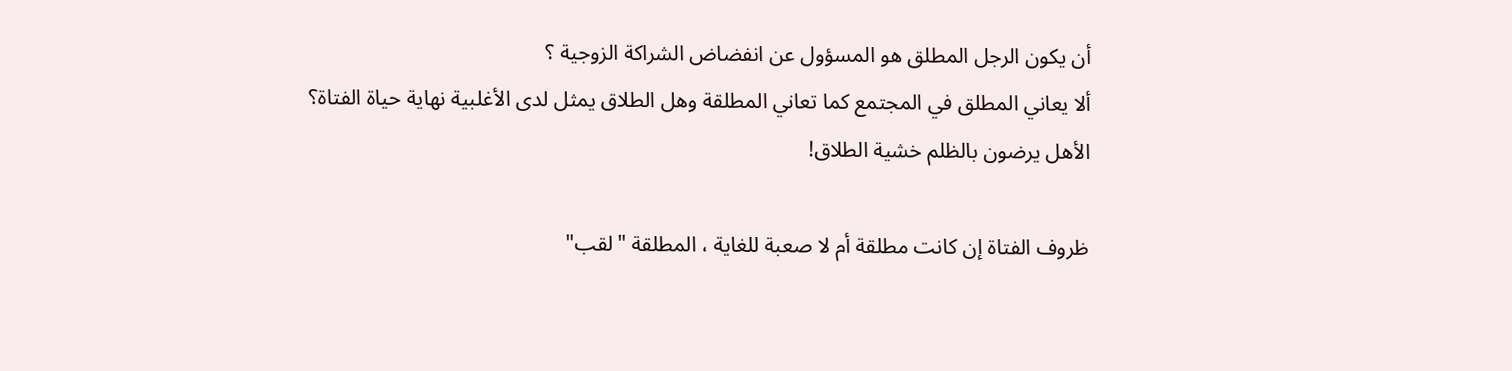أن يكون الرجل المطلق هو المسؤول عن انفضاض الشراكة الزوجية ؟
ألا يعاني المطلق في المجتمع كما تعاني المطلقة وهل الطلاق يمثل لدى الأغلبية نهاية حياة الفتاة؟
الأهل يرضون بالظلم خشية الطلاق!

ظروف الفتاة إن كانت مطلقة أم لا صعبة للغاية ، المطلقة "لقب"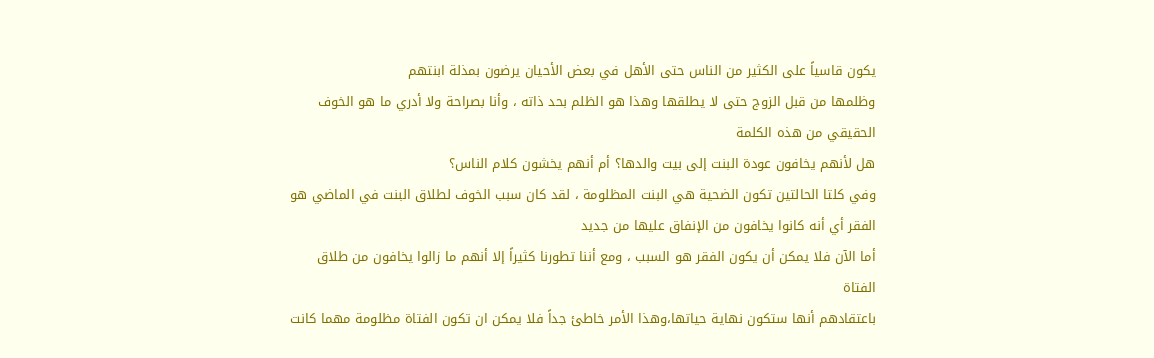يكون قاسياً على الكثير من الناس حتى الأهل في بعض الأحيان يرضون بمذلة ابنتهم
وظلمها من قبل الزوج حتى لا يطلقها وهذا هو الظلم بحد ذاته ، وأنا بصراحة ولا أدري ما هو الخوف الحقيقي من هذه الكلمة
هل لأنهم يخافون عودة البنت إلى بيت والدها؟ أم أنهم يخشون كلام الناس؟
وفي كلتا الحالتين تكون الضحية هي البنت المظلومة ، لقد كان سبب الخوف لطلاق البنت في الماضي هو الفقر أي أنه كانوا يخافون من الإنفاق عليها من جديد
أما الآن فلا يمكن أن يكون الفقر هو السبب ، ومع أننا تطورنا كثيراً إلا أنهم ما زالوا يخافون من طلاق الفتاة
باعتقادهم أنها ستكون نهاية حياتها،وهذا الأمر خاطئ جداً فلا يمكن ان تكون الفتاة مظلومة مهما كانت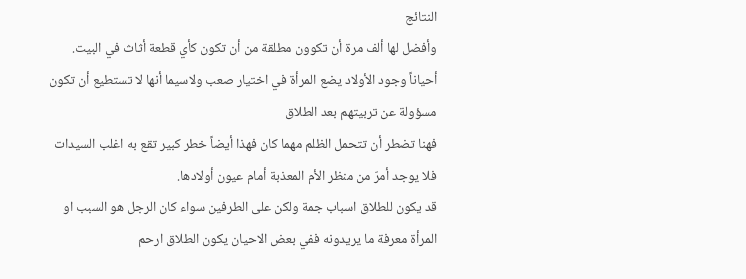النتائج
وأفضل لها ألف مرة أن تكوون مطلقة من أن تكون كأي قطعة أثاث في البيت.
أحياناً وجود الأولاد يضع المرأة في اختيار صعب ولاسيما أنها لا تستطيع أن تكون مسؤولة عن تربيتهم بعد الطلاق
فهنا تضطر أن تتحمل الظلم مهما كان فهذا أيضاً خطر كبير تقع به اغلب السيدات فلا يوجد أمرّ من منظر الأم المعذبة أمام عيون أولادها.
قد يكون للطلاق اسباب جمة ولكن على الطرفين سواء كان الرجل هو السبب او المرأة معرفة ما يريدونه ففي بعض الاحيان يكون الطلاق ارحم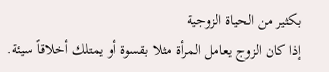بكثير من الحياة الزوجية
إذا كان الزوج يعامل المرأة مثلا بقسوة أو يمتلك أخلاقاً سيئة.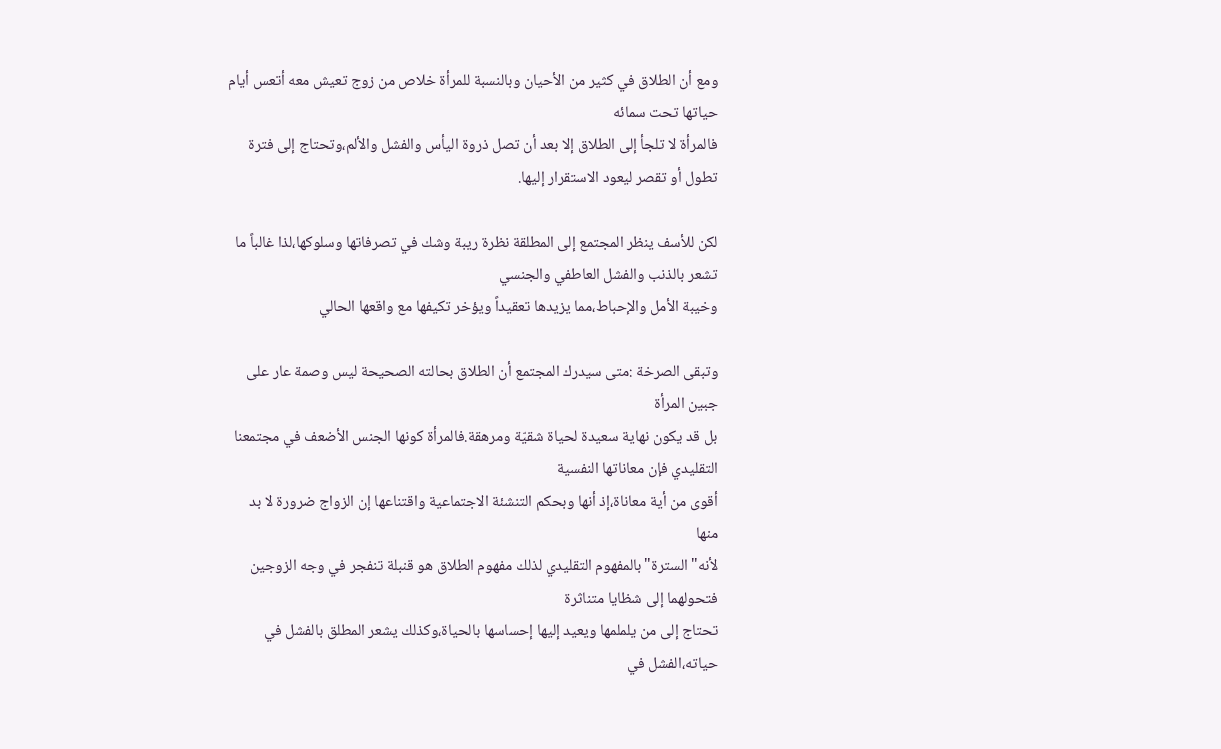ومع أن الطلاق في كثير من الأحيان وبالنسبة للمرأة خلاص من زوج تعيش معه أتعس أيام حياتها تحت سمائه
فالمرأة لا تلجأ إلى الطلاق إلا بعد أن تصل ذروة اليأس والفشل والألم،وتحتاج إلى فترة تطول أو تقصر ليعود الاستقرار إليها.

لكن للأسف ينظر المجتمع إلى المطلقة نظرة ريبة وشك في تصرفاتها وسلوكها،لذا غالباً ما تشعر بالذنب والفشل العاطفي والجنسي
وخيبة الأمل والإحباط،مما يزيدها تعقيداً ويؤخر تكيفها مع واقعها الحالي

وتبقى الصرخة :متى سيدرك المجتمع أن الطلاق بحالته الصحيحة ليس وصمة عار على جبين المرأة
بل قد يكون نهاية سعيدة لحياة شقيّة ومرهقة.فالمرأة كونها الجنس الأضعف في مجتمعنا التقليدي فإن معاناتها النفسية
أقوى من أية معاناة،إذ أنها وبحكم التنشئة الاجتماعية واقتناعها إن الزواج ضرورة لا بد منها
لأنه"السترة"بالمفهوم التقليدي لذلك مفهوم الطلاق هو قنبلة تنفجر في وجه الزوجين فتحولهما إلى شظايا متناثرة
تحتاج إلى من يلملمها ويعيد إليها إحساسها بالحياة،وكذلك يشعر المطلق بالفشل في حياته،الفشل في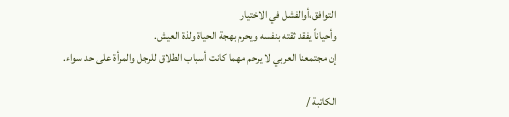التوافق،أوالفشل في الاختيار
وأحياناً يفقد ثقته بنفسه ويحرم بهجة الحياة ولذة العيش.
إن مجتمعنا العربي لا يرحم مهما كانت أسباب الطلاق للرجل والمرأة على حد سواء.

الكاتبة /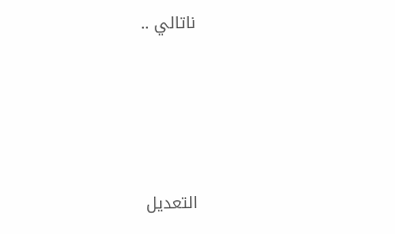ناتالي ..






التعديل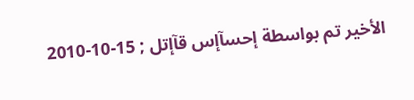الأخير تم بواسطة إحسآإس قآإتل ; 15-10-2010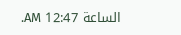الساعة 12:47 AM.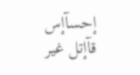إحسآإس قآإتل غير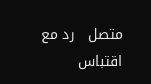متصل   رد مع اقتباس